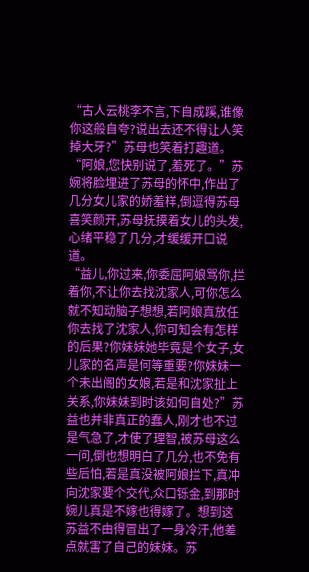“古人云桃李不言,下自成蹊,谁像你这般自夸?说出去还不得让人笑掉大牙?”苏母也笑着打趣道。
“阿娘,您快别说了,羞死了。”苏婉将脸埋进了苏母的怀中,作出了几分女儿家的娇羞样,倒逗得苏母喜笑颜开,苏母抚摸着女儿的头发,心绪平稳了几分,才缓缓开口说道。
“益儿,你过来,你委屈阿娘骂你,拦着你,不让你去找沈家人,可你怎么就不知动脑子想想,若阿娘真放任你去找了沈家人,你可知会有怎样的后果?你妹妹她毕竟是个女子,女儿家的名声是何等重要?你妹妹一个未出阁的女娘,若是和沈家扯上关系,你妹妹到时该如何自处?”苏益也并非真正的蠢人,刚才也不过是气急了,才使了理智,被苏母这么一问,倒也想明白了几分,也不免有些后怕,若是真没被阿娘拦下,真冲向沈家要个交代,众口铄金,到那时婉儿真是不嫁也得嫁了。想到这苏益不由得冒出了一身冷汗,他差点就害了自己的妹妹。苏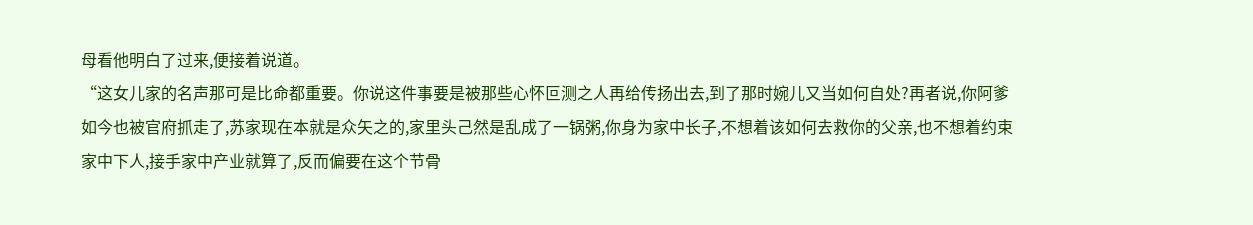母看他明白了过来,便接着说道。
“这女儿家的名声那可是比命都重要。你说这件事要是被那些心怀叵测之人再给传扬出去,到了那时婉儿又当如何自处?再者说,你阿爹如今也被官府抓走了,苏家现在本就是众矢之的,家里头己然是乱成了一锅粥,你身为家中长子,不想着该如何去救你的父亲,也不想着约束家中下人,接手家中产业就算了,反而偏要在这个节骨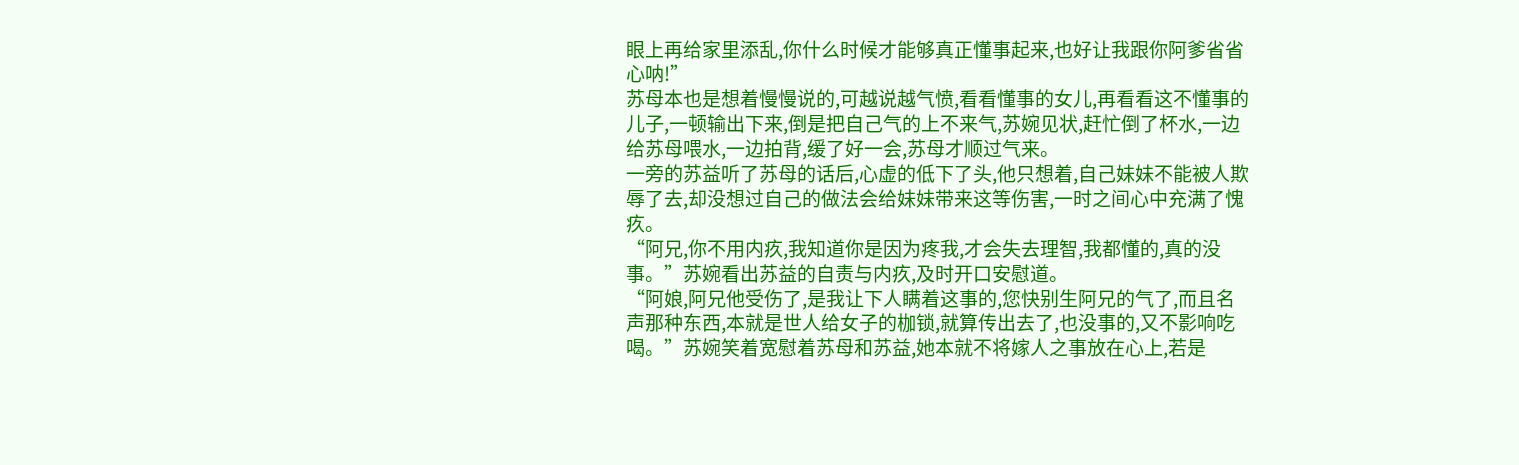眼上再给家里添乱,你什么时候才能够真正懂事起来,也好让我跟你阿爹省省心呐!”
苏母本也是想着慢慢说的,可越说越气愤,看看懂事的女儿,再看看这不懂事的儿子,一顿输出下来,倒是把自己气的上不来气,苏婉见状,赶忙倒了杯水,一边给苏母喂水,一边拍背,缓了好一会,苏母才顺过气来。
一旁的苏益听了苏母的话后,心虚的低下了头,他只想着,自己妹妹不能被人欺辱了去,却没想过自己的做法会给妹妹带来这等伤害,一时之间心中充满了愧疚。
“阿兄,你不用内疚,我知道你是因为疼我,才会失去理智,我都懂的,真的没事。”苏婉看出苏益的自责与内疚,及时开口安慰道。
“阿娘,阿兄他受伤了,是我让下人瞒着这事的,您快别生阿兄的气了,而且名声那种东西,本就是世人给女子的枷锁,就算传出去了,也没事的,又不影响吃喝。”苏婉笑着宽慰着苏母和苏益,她本就不将嫁人之事放在心上,若是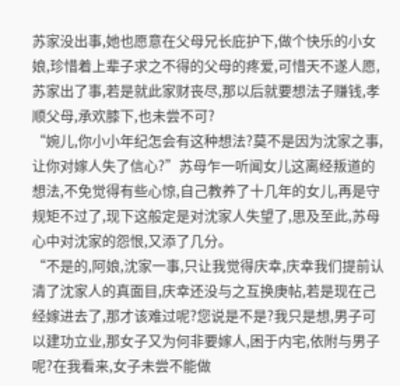苏家没出事,她也愿意在父母兄长庇护下,做个快乐的小女娘,珍惜着上辈子求之不得的父母的疼爱,可惜天不遂人愿,苏家出了事,若是就此家财丧尽,那以后就要想法子赚钱,孝顺父母,承欢膝下,也未尝不可?
“婉儿,你小小年纪怎会有这种想法?莫不是因为沈家之事,让你对嫁人失了信心?”苏母乍一听闻女儿这离经叛道的想法,不免觉得有些心惊,自己教养了十几年的女儿,再是守规矩不过了,现下这般定是对沈家人失望了,思及至此,苏母心中对沈家的怨恨,又添了几分。
“不是的,阿娘,沈家一事,只让我觉得庆幸,庆幸我们提前认清了沈家人的真面目,庆幸还没与之互换庚帖,若是现在己经嫁进去了,那才该难过呢?您说是不是?我只是想,男子可以建功立业,那女子又为何非要嫁人,困于内宅,依附与男子呢?在我看来,女子未尝不能做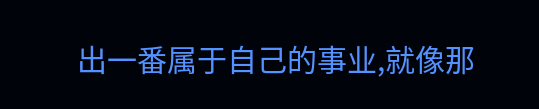出一番属于自己的事业,就像那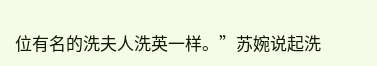位有名的洗夫人洗英一样。”苏婉说起洗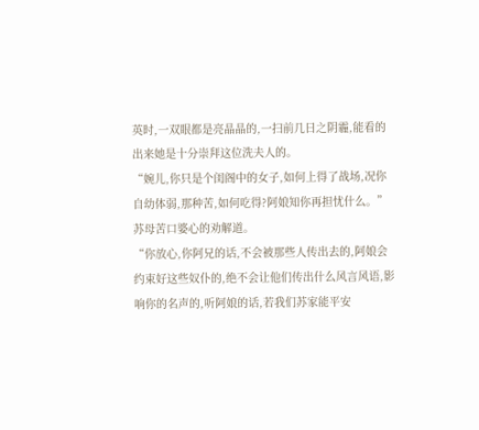英时,一双眼都是亮晶晶的,一扫前几日之阴霾,能看的出来她是十分崇拜这位洗夫人的。
“婉儿,你只是个闺阁中的女子,如何上得了战场,况你自幼体弱,那种苦,如何吃得?阿娘知你再担忧什么。”苏母苦口婆心的劝解道。
“你放心,你阿兄的话,不会被那些人传出去的,阿娘会约束好这些奴仆的,绝不会让他们传出什么风言风语,影响你的名声的,听阿娘的话,若我们苏家能平安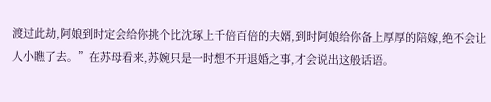渡过此劫,阿娘到时定会给你挑个比沈琢上千倍百倍的夫婿,到时阿娘给你备上厚厚的陪嫁,绝不会让人小瞧了去。”在苏母看来,苏婉只是一时想不开退婚之事,才会说出这般话语。